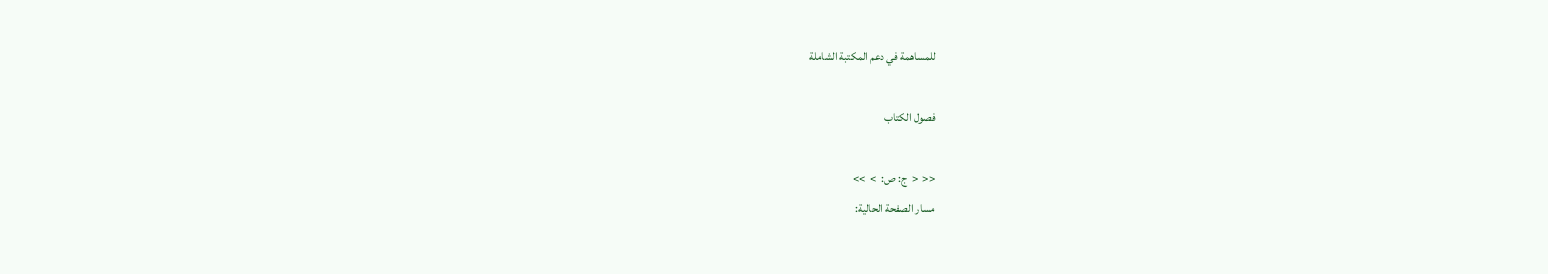للمساهمة في دعم المكتبة الشاملة

فصول الكتاب

<<  <  ج: ص:  >  >>
مسار الصفحة الحالية: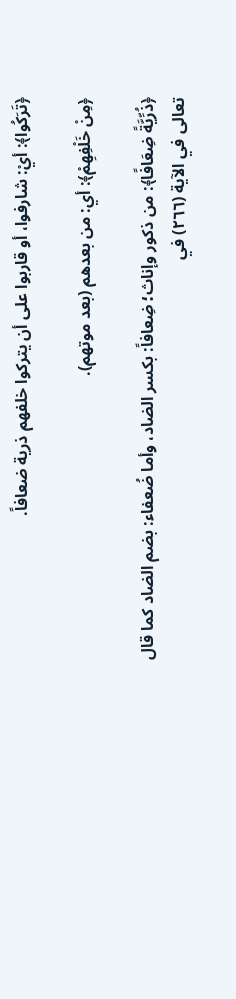﴿تَرَكُوا﴾: أيْ: شارفوا، أو قاربوا على أن يتركوا خلفهم ذرية ضعافاً.

﴿مِنْ خَلْفِهِمْ﴾: أي: من بعدهم (بعد موتهم).

﴿ذُرِّيَّةً ضِعَافًا﴾: من ذكور وإناث؛ ضِعافاً: بكسر الضاد، وأما ضُعفاء: بضم الضاد كما قال تعالى في الآية (٢٦٦) في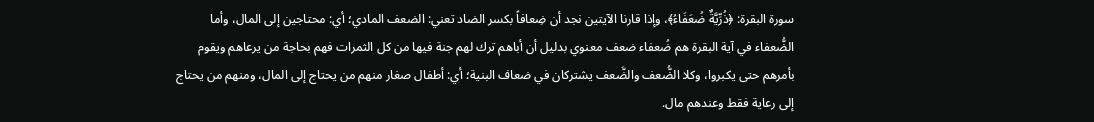سورة البقرة: ﴿ذُرِّيَّةٌ ضُعَفَاءُ﴾، وإذا قارنا الآيتين نجد أن ضِعافاً بكسر الضاد تعني: الضعف المادي؛ أي: محتاجين إلى المال، وأما الضُّعفاء في آية البقرة هم ضُعفاء ضعف معنوي بدليل أن أباهم ترك لهم جنة فيها من كل الثمرات فهم بحاجة من يرعاهم ويقوم بأمرهم حتى يكبروا، وكلا الضُّعف والضَّعف يشتركان في ضعاف البنية؛ أي: أطفال صغار منهم من يحتاج إلى المال، ومنهم من يحتاج إلى رعاية فقط وعندهم مال.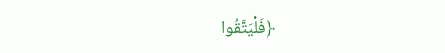﴿فَلْيَتَّقُوا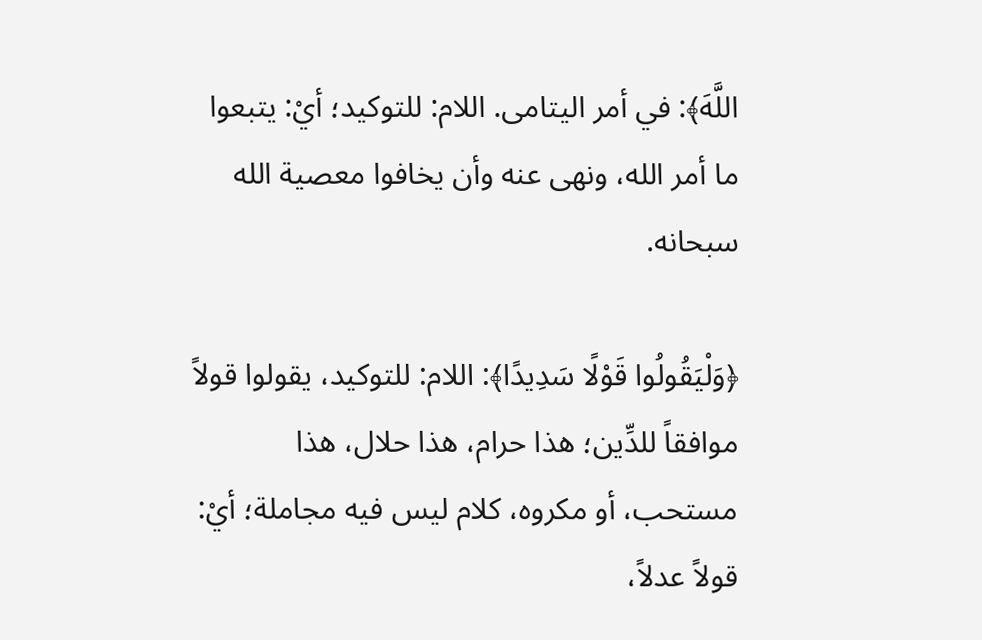اللَّهَ﴾: في أمر اليتامى. اللام: للتوكيد؛ أيْ: يتبعوا ما أمر الله، ونهى عنه وأن يخافوا معصية الله سبحانه.

﴿وَلْيَقُولُوا قَوْلًا سَدِيدًا﴾: اللام: للتوكيد، يقولوا قولاً موافقاً للدِّين؛ هذا حرام، هذا حلال، هذا مستحب، أو مكروه، كلام ليس فيه مجاملة؛ أيْ: قولاً عدلاً،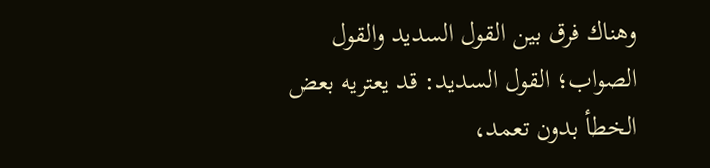وهناك فرق بين القول السديد والقول الصواب؛ القول السديد: قد يعتريه بعض الخطأ بدون تعمد،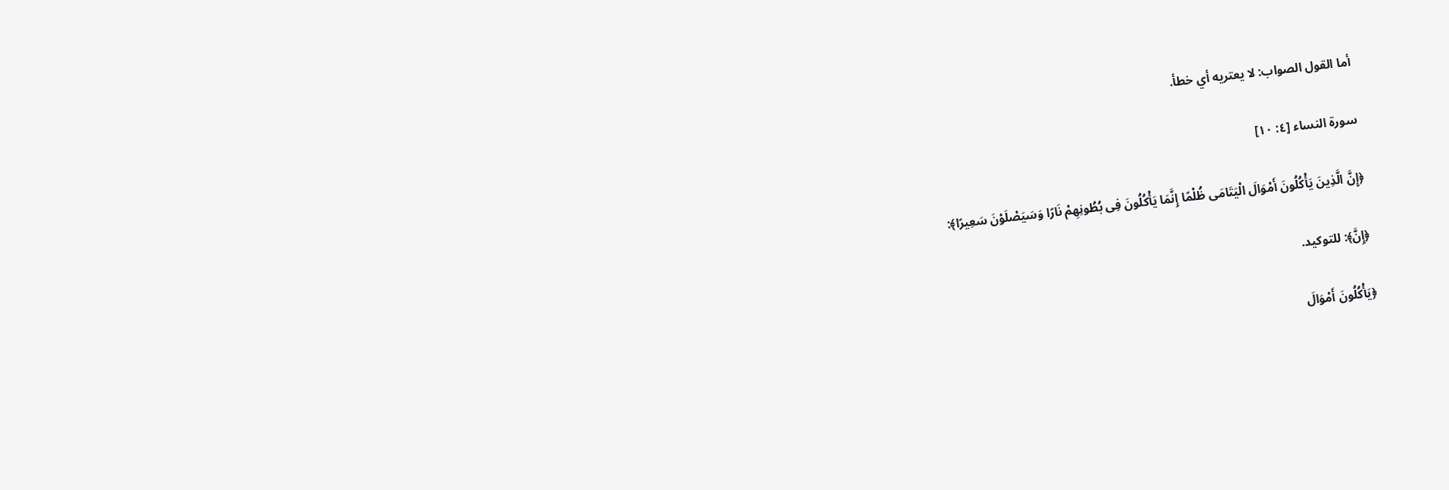أما القول الصواب: لا يعتريه أي خطأ.

سورة النساء [٤: ١٠]

﴿إِنَّ الَّذِينَ يَأْكُلُونَ أَمْوَالَ الْيَتَامَى ظُلْمًا إِنَّمَا يَأْكُلُونَ فِى بُطُونِهِمْ نَارًا وَسَيَصْلَوْنَ سَعِيرًا﴾:

﴿إِنَّ﴾: للتوكيد.

﴿يَأْكُلُونَ أَمْوَالَ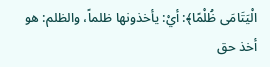الْيَتَامَى ظُلْمًا﴾: أيْ: يأخذونها ظلماً، والظلم: هو أخذ حق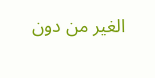الغير من دون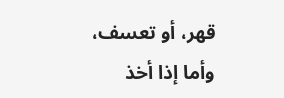قهر، أو تعسف، وأما إذا أخذ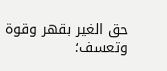حق الغير بقهر وقوة وتعسف؛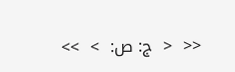<<  <  ج: ص:  >  >>